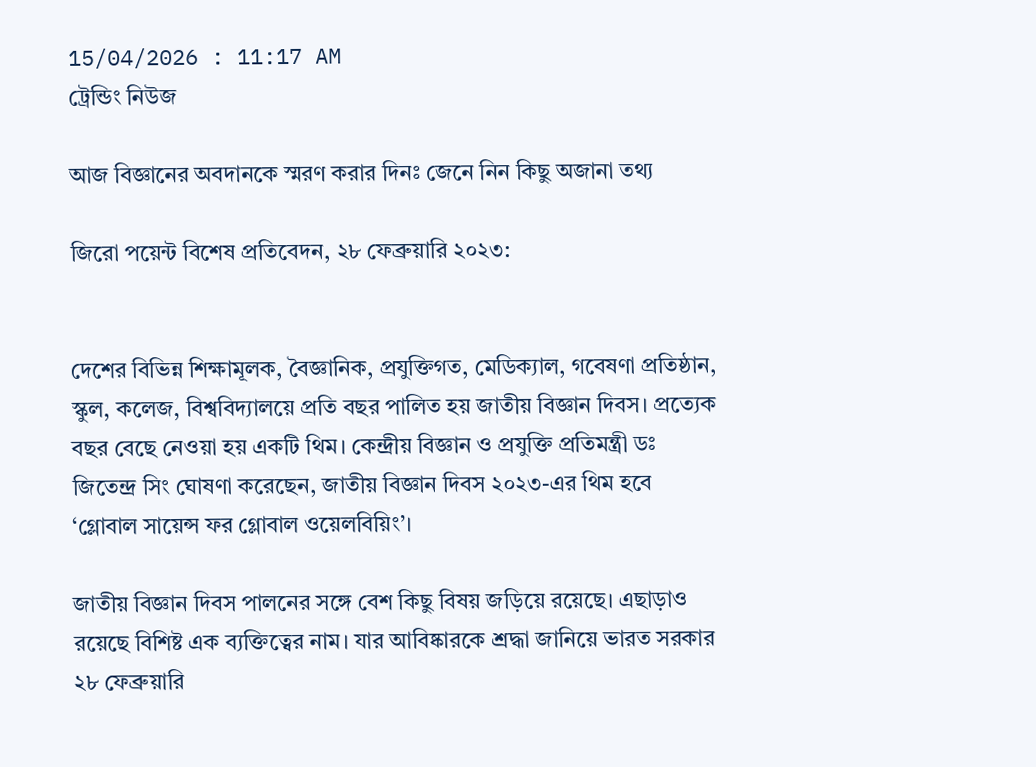15/04/2026 : 11:17 AM
ট্রেন্ডিং নিউজ

আজ বিজ্ঞানের অবদানকে স্মরণ করার দিনঃ জেনে নিন কিছু অজানা তথ্য

জিরো পয়েন্ট বিশেষ প্রতিবেদন, ২৮ ফেব্রুয়ারি ২০২৩:


দেশের বিভিন্ন শিক্ষামূলক, বৈজ্ঞানিক, প্রযুক্তিগত, মেডিক্যাল, গবেষণা প্রতিষ্ঠান, স্কুল, কলেজ, বিশ্ববিদ্যালয়ে প্রতি বছর পালিত হয় জাতীয় বিজ্ঞান দিবস। প্রত্যেক বছর বেছে নেওয়া হয় একটি থিম। কেন্দ্রীয় বিজ্ঞান ও প্রযুক্তি প্রতিমন্ত্রী ডঃ জিতেন্দ্র সিং ঘোষণা করেছেন, জাতীয় বিজ্ঞান দিবস ২০২৩-এর থিম হবে ‘গ্লোবাল সায়েন্স ফর গ্লোবাল ওয়েলবিয়িং’।

জাতীয় বিজ্ঞান দিবস পালনের সঙ্গে বেশ কিছু বিষয় জড়িয়ে রয়েছে। এছাড়াও রয়েছে বিশিষ্ট এক ব্যক্তিত্বের নাম। যার আবিষ্কারকে শ্রদ্ধা জানিয়ে ভারত সরকার ২৮ ফেব্রুয়ারি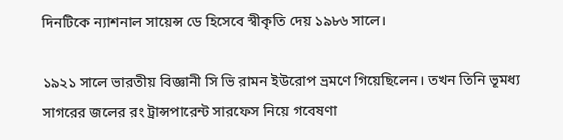দিনটিকে ন্যাশনাল সায়েন্স ডে হিসেবে স্বীকৃতি দেয় ১৯৮৬ সালে।

১৯২১ সালে ভারতীয় বিজ্ঞানী সি ভি রামন ইউরোপ ভ্রমণে গিয়েছিলেন। তখন তিনি ভূমধ্য সাগরের জলের রং ট্রান্সপারেন্ট সারফেস নিয়ে গবেষণা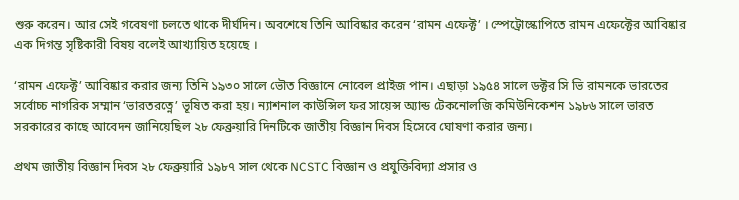শুরু করেন। আর সেই গবেষণা চলতে থাকে দীর্ঘদিন। অবশেষে তিনি আবিষ্কার করেন ‘রামন এফেক্ট’ । স্পেট্রোস্কোপিতে রামন এফেক্টের আবিষ্কার এক দিগন্ত সৃষ্টিকারী বিষয় বলেই আখ্যায়িত হয়েছে ।

‘রামন এফেক্ট’ আবিষ্কার করার জন্য তিনি ১৯৩০ সালে ভৌত বিজ্ঞানে নোবেল প্রাইজ পান। এছাড়া ১৯৫৪ সালে ডক্টর সি ভি রামনকে ভারতের সর্বোচ্চ নাগরিক সম্মান ‘ভারতরত্নে’ ভূষিত করা হয়। ন্যাশনাল কাউন্সিল ফর সায়েন্স অ্যান্ড টেকনোলজি কমিউনিকেশন ১৯৮৬ সালে ভারত সরকারের কাছে আবেদন জানিয়েছিল ২৮ ফেব্রুয়ারি দিনটিকে জাতীয় বিজ্ঞান দিবস হিসেবে ঘোষণা করার জন্য।

প্রথম জাতীয় বিজ্ঞান দিবস ২৮ ফেব্রুয়ারি ১৯৮৭ সাল থেকে NCSTC বিজ্ঞান ও প্রযুক্তিবিদ্যা প্রসার ও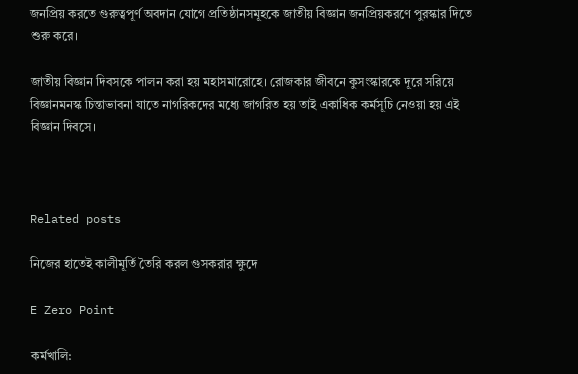জনপ্রিয় করতে গুরুত্বপূর্ণ অবদান যোগে প্রতিষ্ঠানসমূহকে জাতীয় বিজ্ঞান জনপ্রিয়করণে পুরস্কার দিতে শুরু করে।

জাতীয় বিজ্ঞান দিবসকে পালন করা হয় মহাসমারোহে। রোজকার জীবনে কুসংস্কারকে দূরে সরিয়ে বিজ্ঞানমনস্ক চিন্তাভাবনা যাতে নাগরিকদের মধ্যে জাগরিত হয় তাই একাধিক কর্মসূচি নেওয়া হয় এই বিজ্ঞান দিবসে।



Related posts

নিজের হাতেই কালীমূর্তি তৈরি করল গুসকরার ক্ষুদে

E Zero Point

কর্মখালি: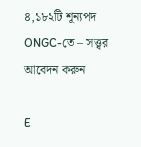৪,১৮২টি শূন্যপদ ONGC-তে – সত্ত্বর আবেদন করুন

E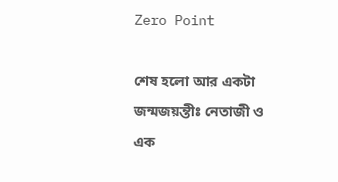Zero Point

শেষ হলো আর একটা জন্মজয়ন্তীঃ নেতাজী ও এক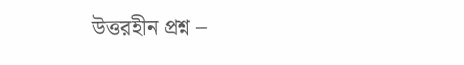উত্তরহীন প্রশ্ন –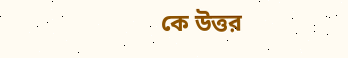কে উত্তর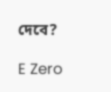দেবে?

E Zero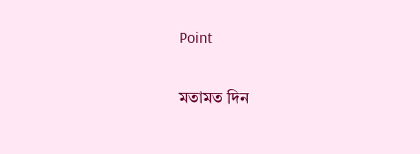Point

মতামত দিন